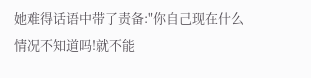她难得话语中带了责备:"你自己现在什么情况不知道吗!就不能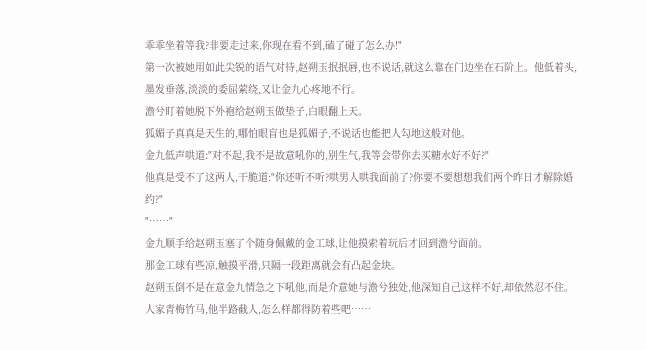乖乖坐着等我?非要走过来,你现在看不到,磕了碰了怎么办!"
第一次被她用如此尖锐的语气对待,赵朔玉抿抿唇,也不说话,就这么靠在门边坐在石阶上。他低着头,墨发垂落,淡淡的委屈萦绕,又让金九心疼地不行。
澹兮盯着她脱下外袍给赵朔玉做垫子,白眼翻上天。
狐媚子真真是天生的,哪怕眼盲也是狐媚子,不说话也能把人勾地这般对他。
金九低声哄道:"对不起,我不是故意吼你的,别生气,我等会带你去买糖水好不好?"
他真是受不了这两人,干脆道:"你还听不听?哄男人哄我面前了?你要不要想想我们两个昨日才解除婚约?"
"……"
金九顺手给赵朔玉塞了个随身佩戴的金工球,让他摸索着玩后才回到澹兮面前。
那金工球有些凉,触摸平滑,只隔一段距离就会有凸起金块。
赵朔玉倒不是在意金九情急之下吼他,而是介意她与澹兮独处,他深知自己这样不好,却依然忍不住。
人家青梅竹马,他半路截人,怎么样都得防着些吧……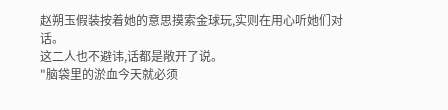赵朔玉假装按着她的意思摸索金球玩,实则在用心听她们对话。
这二人也不避讳,话都是敞开了说。
"脑袋里的淤血今天就必须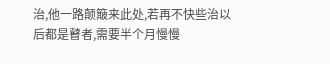治,他一路颠簸来此处,若再不快些治以后都是瞽者,需要半个月慢慢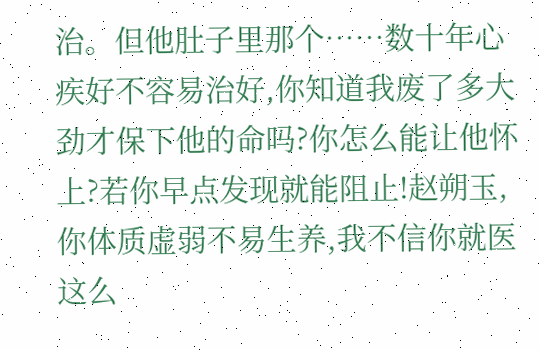治。但他肚子里那个……数十年心疾好不容易治好,你知道我废了多大劲才保下他的命吗?你怎么能让他怀上?若你早点发现就能阻止!赵朔玉,你体质虚弱不易生养,我不信你就医这么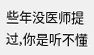些年没医师提过,你是听不懂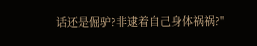话还是倔驴?非逮着自己身体祸祸?"